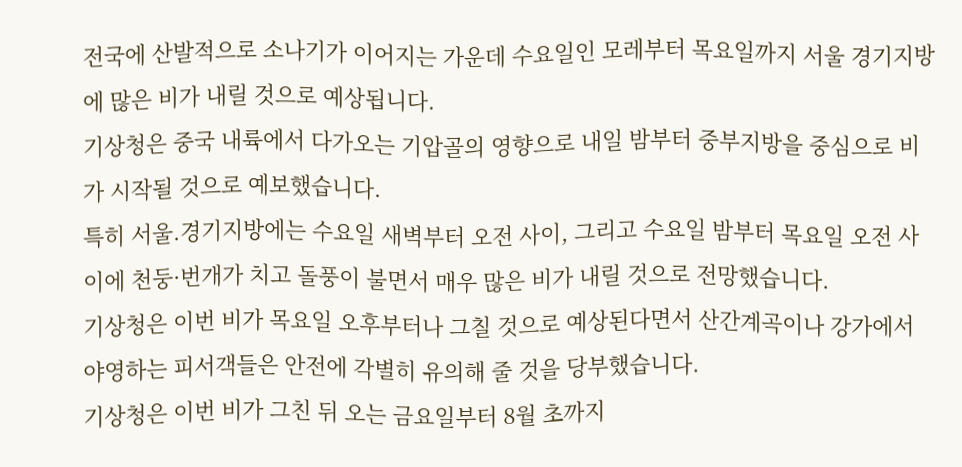전국에 산발적으로 소나기가 이어지는 가운데 수요일인 모레부터 목요일까지 서울 경기지방에 많은 비가 내릴 것으로 예상됩니다.
기상청은 중국 내륙에서 다가오는 기압골의 영향으로 내일 밤부터 중부지방을 중심으로 비가 시작될 것으로 예보했습니다.
특히 서울.경기지방에는 수요일 새벽부터 오전 사이, 그리고 수요일 밤부터 목요일 오전 사이에 천둥·번개가 치고 돌풍이 불면서 매우 많은 비가 내릴 것으로 전망했습니다.
기상청은 이번 비가 목요일 오후부터나 그칠 것으로 예상된다면서 산간계곡이나 강가에서 야영하는 피서객들은 안전에 각별히 유의해 줄 것을 당부했습니다.
기상청은 이번 비가 그친 뒤 오는 금요일부터 8월 초까지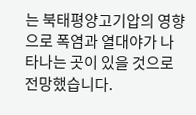는 북태평양고기압의 영향으로 폭염과 열대야가 나타나는 곳이 있을 것으로 전망했습니다.